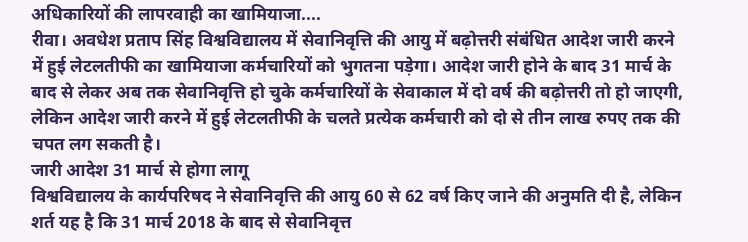अधिकारियों की लापरवाही का खामियाजा....
रीवा। अवधेश प्रताप सिंह विश्वविद्यालय में सेवानिवृत्ति की आयु में बढ़ोत्तरी संबंधित आदेश जारी करने में हुई लेटलतीफी का खामियाजा कर्मचारियों को भुगतना पड़ेगा। आदेश जारी होने के बाद 31 मार्च के बाद से लेकर अब तक सेवानिवृत्ति हो चुके कर्मचारियों के सेवाकाल में दो वर्ष की बढ़ोत्तरी तो हो जाएगी, लेकिन आदेश जारी करने में हुई लेटलतीफी के चलते प्रत्येक कर्मचारी को दो से तीन लाख रुपए तक की चपत लग सकती है।
जारी आदेश 31 मार्च से होगा लागू
विश्वविद्यालय के कार्यपरिषद ने सेवानिवृत्ति की आयु 60 से 62 वर्ष किए जाने की अनुमति दी है, लेकिन शर्त यह है कि 31 मार्च 2018 के बाद से सेवानिवृत्त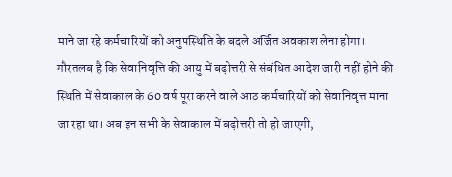माने जा रहे कर्मचारियों को अनुपस्थिति के बदले अर्जित अवकाश लेना होगा। गौरतलब है कि सेवानिवृत्ति की आयु में बढ़ोत्तरी से संबंधित आदेश जारी नहीं होने की स्थिति में सेवाकाल के 60 वर्ष पूरा करने वाले आठ कर्मचारियों को सेवानिवृत्त माना जा रहा था। अब इन सभी के सेवाकाल में बढ़ोत्तरी तो हो जाएगी,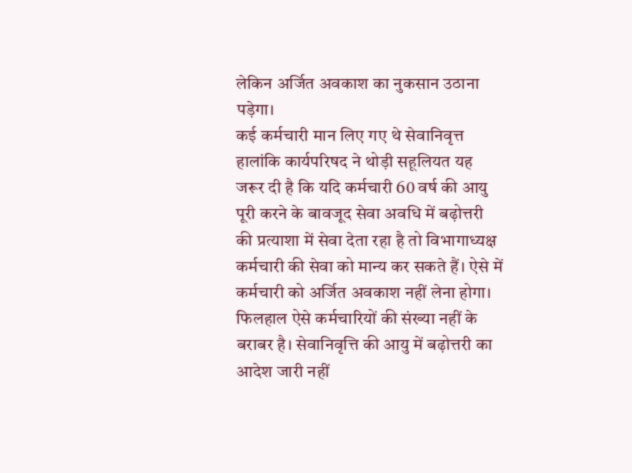लेकिन अर्जित अवकाश का नुकसान उठाना पड़ेगा।
कई कर्मचारी मान लिए गए थे सेवानिवृत्त
हालांकि कार्यपरिषद ने थोड़ी सहूलियत यह जरूर दी है कि यदि कर्मचारी 60 वर्ष की आयु पूरी करने के बावजूद सेवा अवधि में बढ़ोत्तरी की प्रत्याशा में सेवा देता रहा है तो विभागाध्यक्ष कर्मचारी की सेवा को मान्य कर सकते हैं। ऐसे में कर्मचारी को अर्जित अवकाश नहीं लेना होगा। फिलहाल ऐसे कर्मचारियों की संख्या नहीं के बराबर है। सेवानिवृत्ति की आयु में बढ़ोत्तरी का आदेश जारी नहीं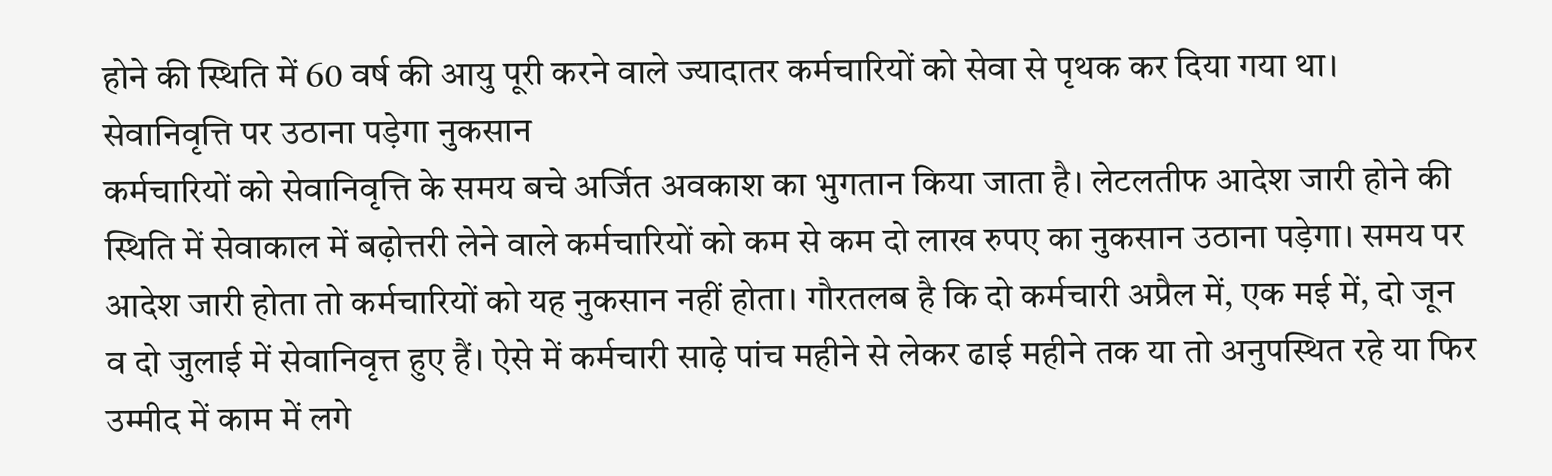होने की स्थिति में 60 वर्ष की आयु पूरी करने वाले ज्यादातर कर्मचारियों को सेवा से पृथक कर दिया गया था।
सेवानिवृत्ति पर उठाना पड़ेगा नुकसान
कर्मचारियों को सेवानिवृत्ति के समय बचे अर्जित अवकाश का भुगतान किया जाता है। लेटलतीफ आदेश जारी होने की स्थिति में सेवाकाल में बढ़ोत्तरी लेने वाले कर्मचारियों को कम से कम दो लाख रुपए का नुकसान उठाना पड़ेगा। समय पर आदेश जारी होता तो कर्मचारियों को यह नुकसान नहीं होता। गौरतलब है कि दो कर्मचारी अप्रैल में, एक मई में, दो जून व दो जुलाई में सेवानिवृत्त हुए हैं। ऐसे में कर्मचारी साढ़े पांच महीने से लेकर ढाई महीने तक या तो अनुपस्थित रहे या फिर उम्मीद में काम में लगे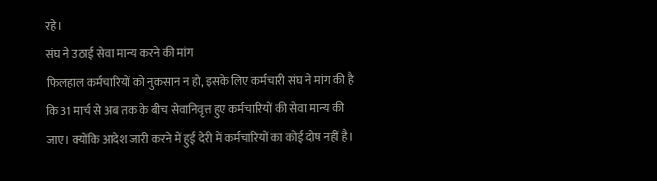रहे।
संघ ने उठाई सेवा मान्य करने की मांग
फिलहाल कर्मचारियों को नुकसान न हो, इसके लिए कर्मचारी संघ ने मांग की है कि 31 मार्च से अब तक के बीच सेवानिवृत्त हुए कर्मचारियों की सेवा मान्य की जाए। क्योंकि आदेश जारी करने में हुई देरी में कर्मचारियों का कोई दोष नहीं है।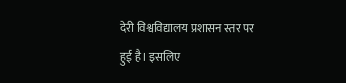देरी विश्वविद्यालय प्रशासन स्तर पर हुई है। इसलिए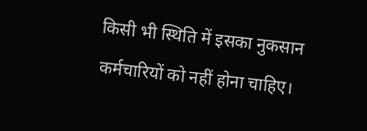किसी भी स्थिति में इसका नुकसान कर्मचारियों को नहीं होना चाहिए।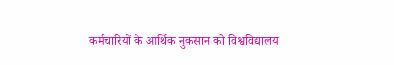कर्मचारियों के आर्थिक नुकसान को विश्वविद्यालय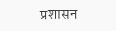प्रशासन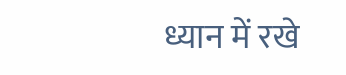ध्यान में रखे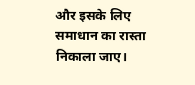और इसके लिए समाधान का रास्ता निकाला जाए।